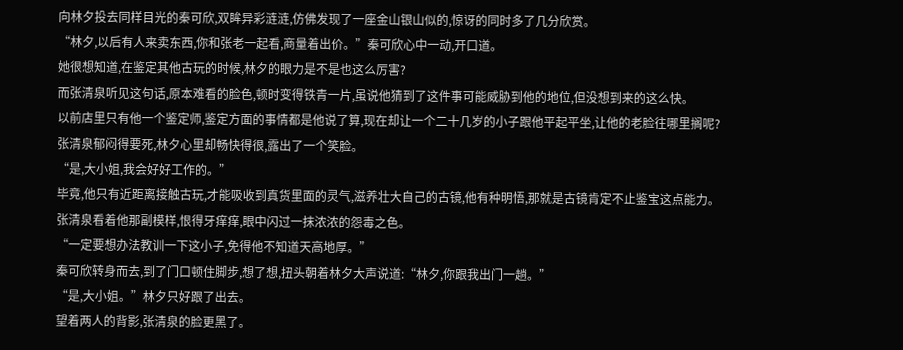向林夕投去同样目光的秦可欣,双眸异彩涟涟,仿佛发现了一座金山银山似的,惊讶的同时多了几分欣赏。
“林夕,以后有人来卖东西,你和张老一起看,商量着出价。”秦可欣心中一动,开口道。
她很想知道,在鉴定其他古玩的时候,林夕的眼力是不是也这么厉害?
而张清泉听见这句话,原本难看的脸色,顿时变得铁青一片,虽说他猜到了这件事可能威胁到他的地位,但没想到来的这么快。
以前店里只有他一个鉴定师,鉴定方面的事情都是他说了算,现在却让一个二十几岁的小子跟他平起平坐,让他的老脸往哪里搁呢?
张清泉郁闷得要死,林夕心里却畅快得很,露出了一个笑脸。
“是,大小姐,我会好好工作的。”
毕竟,他只有近距离接触古玩,才能吸收到真货里面的灵气,滋养壮大自己的古镜,他有种明悟,那就是古镜肯定不止鉴宝这点能力。
张清泉看着他那副模样,恨得牙痒痒,眼中闪过一抹浓浓的怨毒之色。
“一定要想办法教训一下这小子,免得他不知道天高地厚。”
秦可欣转身而去,到了门口顿住脚步,想了想,扭头朝着林夕大声说道:“林夕,你跟我出门一趟。”
“是,大小姐。”林夕只好跟了出去。
望着两人的背影,张清泉的脸更黑了。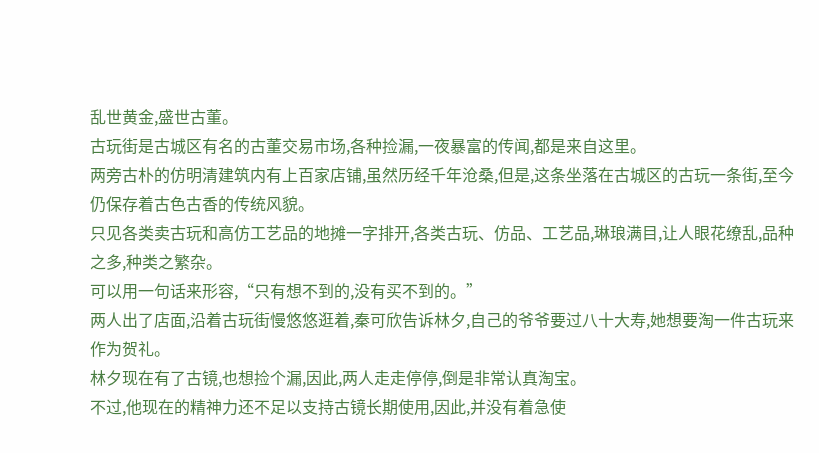乱世黄金,盛世古董。
古玩街是古城区有名的古董交易市场,各种捡漏,一夜暴富的传闻,都是来自这里。
两旁古朴的仿明清建筑内有上百家店铺,虽然历经千年沧桑,但是,这条坐落在古城区的古玩一条街,至今仍保存着古色古香的传统风貌。
只见各类卖古玩和高仿工艺品的地摊一字排开,各类古玩、仿品、工艺品,琳琅满目,让人眼花缭乱,品种之多,种类之繁杂。
可以用一句话来形容,“只有想不到的,没有买不到的。”
两人出了店面,沿着古玩街慢悠悠逛着,秦可欣告诉林夕,自己的爷爷要过八十大寿,她想要淘一件古玩来作为贺礼。
林夕现在有了古镜,也想捡个漏,因此,两人走走停停,倒是非常认真淘宝。
不过,他现在的精神力还不足以支持古镜长期使用,因此,并没有着急使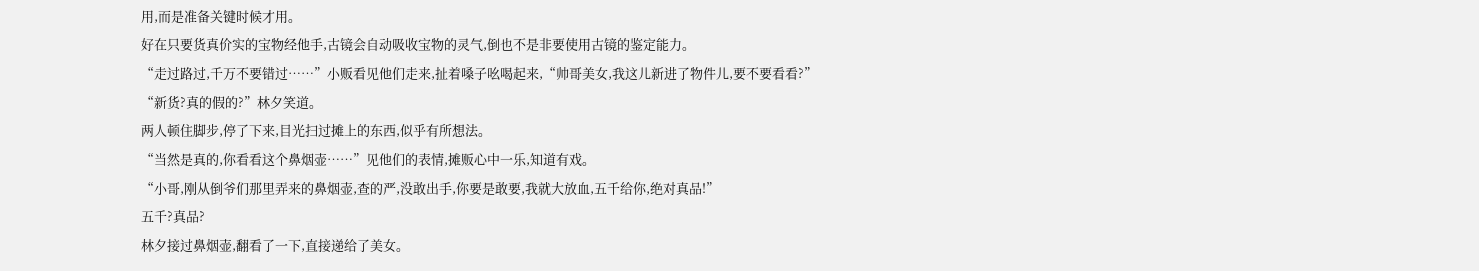用,而是准备关键时候才用。
好在只要货真价实的宝物经他手,古镜会自动吸收宝物的灵气,倒也不是非要使用古镜的鉴定能力。
“走过路过,千万不要错过……”小贩看见他们走来,扯着嗓子吆喝起来,“帅哥美女,我这儿新进了物件儿,要不要看看?”
“新货?真的假的?”林夕笑道。
两人顿住脚步,停了下来,目光扫过摊上的东西,似乎有所想法。
“当然是真的,你看看这个鼻烟壶……”见他们的表情,摊贩心中一乐,知道有戏。
“小哥,刚从倒爷们那里弄来的鼻烟壶,查的严,没敢出手,你要是敢要,我就大放血,五千给你,绝对真品!”
五千?真品?
林夕接过鼻烟壶,翻看了一下,直接递给了美女。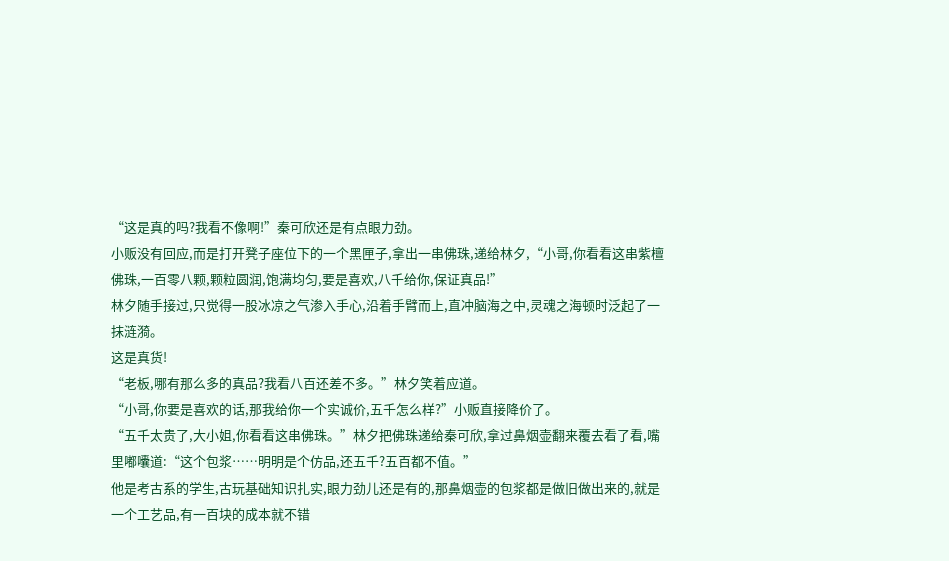“这是真的吗?我看不像啊!”秦可欣还是有点眼力劲。
小贩没有回应,而是打开凳子座位下的一个黑匣子,拿出一串佛珠,递给林夕,“小哥,你看看这串紫檀佛珠,一百零八颗,颗粒圆润,饱满均匀,要是喜欢,八千给你,保证真品!”
林夕随手接过,只觉得一股冰凉之气渗入手心,沿着手臂而上,直冲脑海之中,灵魂之海顿时泛起了一抹涟漪。
这是真货!
“老板,哪有那么多的真品?我看八百还差不多。”林夕笑着应道。
“小哥,你要是喜欢的话,那我给你一个实诚价,五千怎么样?”小贩直接降价了。
“五千太贵了,大小姐,你看看这串佛珠。”林夕把佛珠递给秦可欣,拿过鼻烟壶翻来覆去看了看,嘴里嘟囔道:“这个包浆……明明是个仿品,还五千?五百都不值。”
他是考古系的学生,古玩基础知识扎实,眼力劲儿还是有的,那鼻烟壶的包浆都是做旧做出来的,就是一个工艺品,有一百块的成本就不错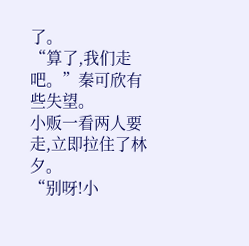了。
“算了,我们走吧。”秦可欣有些失望。
小贩一看两人要走,立即拉住了林夕。
“别呀!小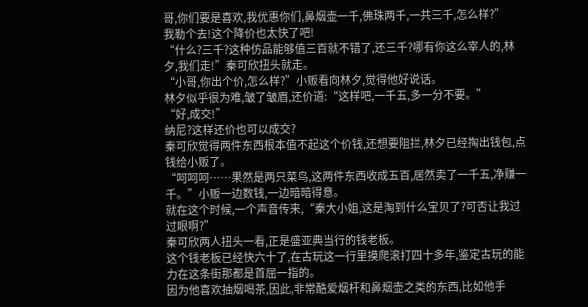哥,你们要是喜欢,我优惠你们,鼻烟壶一千,佛珠两千,一共三千,怎么样?”
我勒个去!这个降价也太快了吧!
“什么?三千?这种仿品能够值三百就不错了,还三千?哪有你这么宰人的,林夕,我们走!”秦可欣扭头就走。
“小哥,你出个价,怎么样?”小贩看向林夕,觉得他好说话。
林夕似乎很为难,皱了皱眉,还价道:“这样吧,一千五,多一分不要。”
“好,成交!”
纳尼?这样还价也可以成交?
秦可欣觉得两件东西根本值不起这个价钱,还想要阻拦,林夕已经掏出钱包,点钱给小贩了。
“呵呵呵……果然是两只菜鸟,这两件东西收成五百,居然卖了一千五,净赚一千。”小贩一边数钱,一边暗暗得意。
就在这个时候,一个声音传来,“秦大小姐,这是淘到什么宝贝了?可否让我过过眼啊?”
秦可欣两人扭头一看,正是盛亚典当行的钱老板。
这个钱老板已经快六十了,在古玩这一行里摸爬滚打四十多年,鉴定古玩的能力在这条街那都是首屈一指的。
因为他喜欢抽烟喝茶,因此,非常酷爱烟杆和鼻烟壶之类的东西,比如他手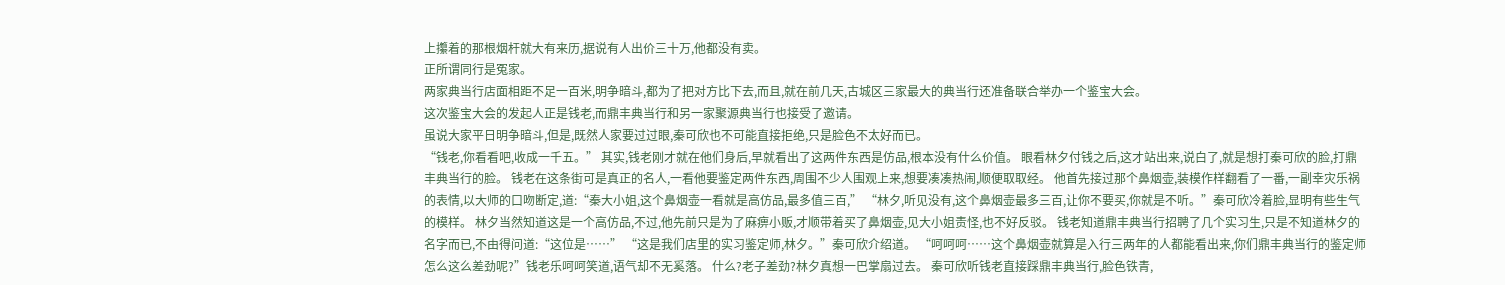上攥着的那根烟杆就大有来历,据说有人出价三十万,他都没有卖。
正所谓同行是冤家。
两家典当行店面相距不足一百米,明争暗斗,都为了把对方比下去,而且,就在前几天,古城区三家最大的典当行还准备联合举办一个鉴宝大会。
这次鉴宝大会的发起人正是钱老,而鼎丰典当行和另一家聚源典当行也接受了邀请。
虽说大家平日明争暗斗,但是,既然人家要过过眼,秦可欣也不可能直接拒绝,只是脸色不太好而已。
“钱老,你看看吧,收成一千五。” 其实,钱老刚才就在他们身后,早就看出了这两件东西是仿品,根本没有什么价值。 眼看林夕付钱之后,这才站出来,说白了,就是想打秦可欣的脸,打鼎丰典当行的脸。 钱老在这条街可是真正的名人,一看他要鉴定两件东西,周围不少人围观上来,想要凑凑热闹,顺便取取经。 他首先接过那个鼻烟壶,装模作样翻看了一番,一副幸灾乐祸的表情,以大师的口吻断定,道:“秦大小姐,这个鼻烟壶一看就是高仿品,最多值三百,” “林夕,听见没有,这个鼻烟壶最多三百,让你不要买,你就是不听。”秦可欣冷着脸,显明有些生气的模样。 林夕当然知道这是一个高仿品,不过,他先前只是为了麻痹小贩,才顺带着买了鼻烟壶,见大小姐责怪,也不好反驳。 钱老知道鼎丰典当行招聘了几个实习生,只是不知道林夕的名字而已,不由得问道:“这位是……” “这是我们店里的实习鉴定师,林夕。”秦可欣介绍道。 “呵呵呵……这个鼻烟壶就算是入行三两年的人都能看出来,你们鼎丰典当行的鉴定师怎么这么差劲呢?”钱老乐呵呵笑道,语气却不无奚落。 什么?老子差劲?林夕真想一巴掌扇过去。 秦可欣听钱老直接踩鼎丰典当行,脸色铁青,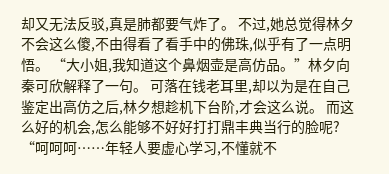却又无法反驳,真是肺都要气炸了。 不过,她总觉得林夕不会这么傻,不由得看了看手中的佛珠,似乎有了一点明悟。 “大小姐,我知道这个鼻烟壶是高仿品。”林夕向秦可欣解释了一句。 可落在钱老耳里,却以为是在自己鉴定出高仿之后,林夕想趁机下台阶,才会这么说。 而这么好的机会,怎么能够不好好打打鼎丰典当行的脸呢? “呵呵呵……年轻人要虚心学习,不懂就不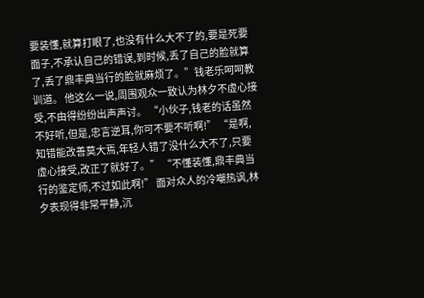要装懂,就算打眼了,也没有什么大不了的,要是死要面子,不承认自己的错误,到时候,丢了自己的脸就算了,丢了鼎丰典当行的脸就麻烦了。”钱老乐呵呵教训道。 他这么一说,周围观众一致认为林夕不虚心接受,不由得纷纷出声声讨。 “小伙子,钱老的话虽然不好听,但是,忠言逆耳,你可不要不听啊!” “是啊,知错能改善莫大焉,年轻人错了没什么大不了,只要虚心接受,改正了就好了。” “不懂装懂,鼎丰典当行的鉴定师,不过如此啊!” 面对众人的冷嘲热讽,林夕表现得非常平静,沉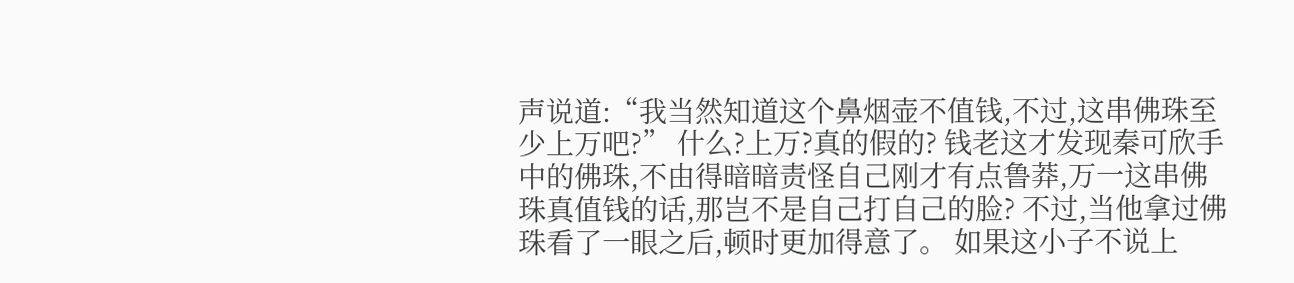声说道:“我当然知道这个鼻烟壶不值钱,不过,这串佛珠至少上万吧?” 什么?上万?真的假的? 钱老这才发现秦可欣手中的佛珠,不由得暗暗责怪自己刚才有点鲁莽,万一这串佛珠真值钱的话,那岂不是自己打自己的脸? 不过,当他拿过佛珠看了一眼之后,顿时更加得意了。 如果这小子不说上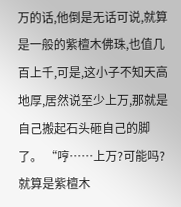万的话,他倒是无话可说,就算是一般的紫檀木佛珠,也值几百上千,可是,这小子不知天高地厚,居然说至少上万,那就是自己搬起石头砸自己的脚了。 “哼……上万?可能吗?就算是紫檀木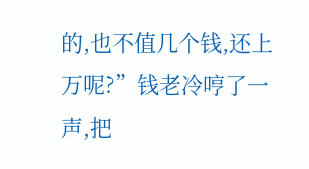的,也不值几个钱,还上万呢?”钱老冷哼了一声,把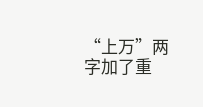“上万”两字加了重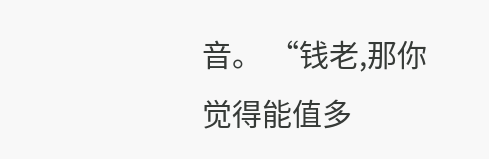音。 “钱老,那你觉得能值多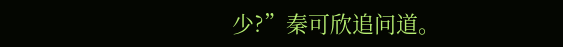少?”秦可欣追问道。